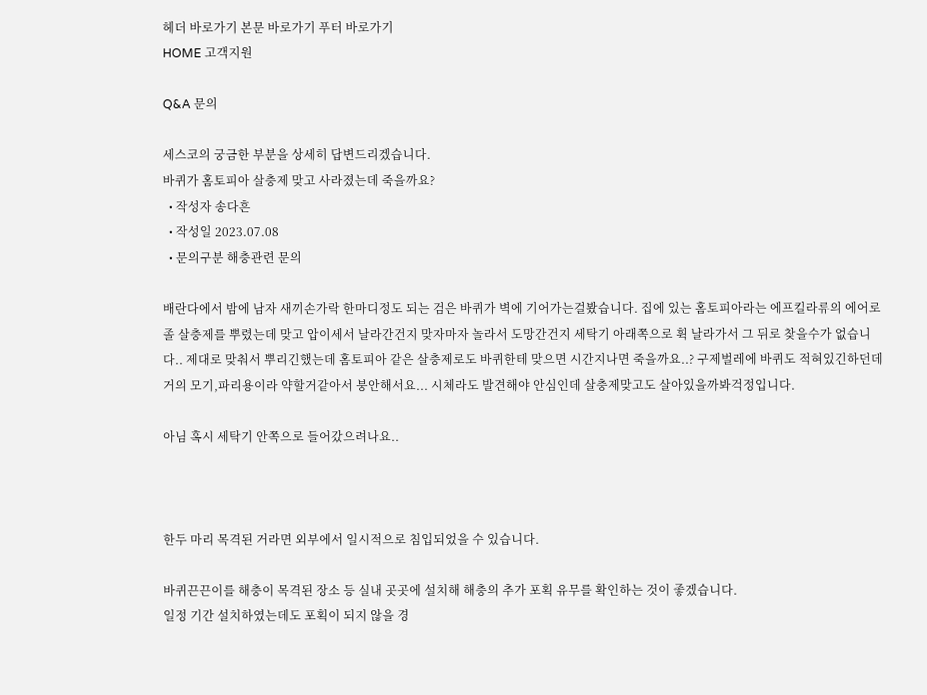헤더 바로가기 본문 바로가기 푸터 바로가기
HOME 고객지원

Q&A 문의

세스코의 궁금한 부분을 상세히 답변드리겠습니다.
바퀴가 홈토피아 살충제 맞고 사라졌는데 죽을까요?
  • 작성자 송다흔
  • 작성일 2023.07.08
  • 문의구분 해충관련 문의

배란다에서 밤에 남자 새끼손가락 한마디정도 되는 검은 바퀴가 벽에 기어가는걸봤습니다. 집에 있는 홈토피아라는 에프킬라류의 에어로졸 살충제를 뿌렸는데 맞고 압이세서 날라간건지 맞자마자 놀라서 도망간건지 세탁기 아래쪽으로 휙 날라가서 그 뒤로 찾을수가 없습니다.. 제대로 맞춰서 뿌리긴했는데 홈토피아 같은 살충제로도 바퀴한테 맞으면 시간지나면 죽을까요..? 구제벌레에 바퀴도 적혀있긴하던데 거의 모기,파리용이라 약할거같아서 붕안해서요... 시체라도 발견해야 안심인데 살충제맞고도 살아있을까봐걱정입니다.

아님 혹시 세탁기 안쪽으로 들어갔으려나요..



한두 마리 목격된 거라면 외부에서 일시적으로 침입되었을 수 있습니다.

바퀴끈끈이를 해충이 목격된 장소 등 실내 곳곳에 설치해 해충의 추가 포획 유무를 확인하는 것이 좋겠습니다.
일정 기간 설치하였는데도 포획이 되지 않을 경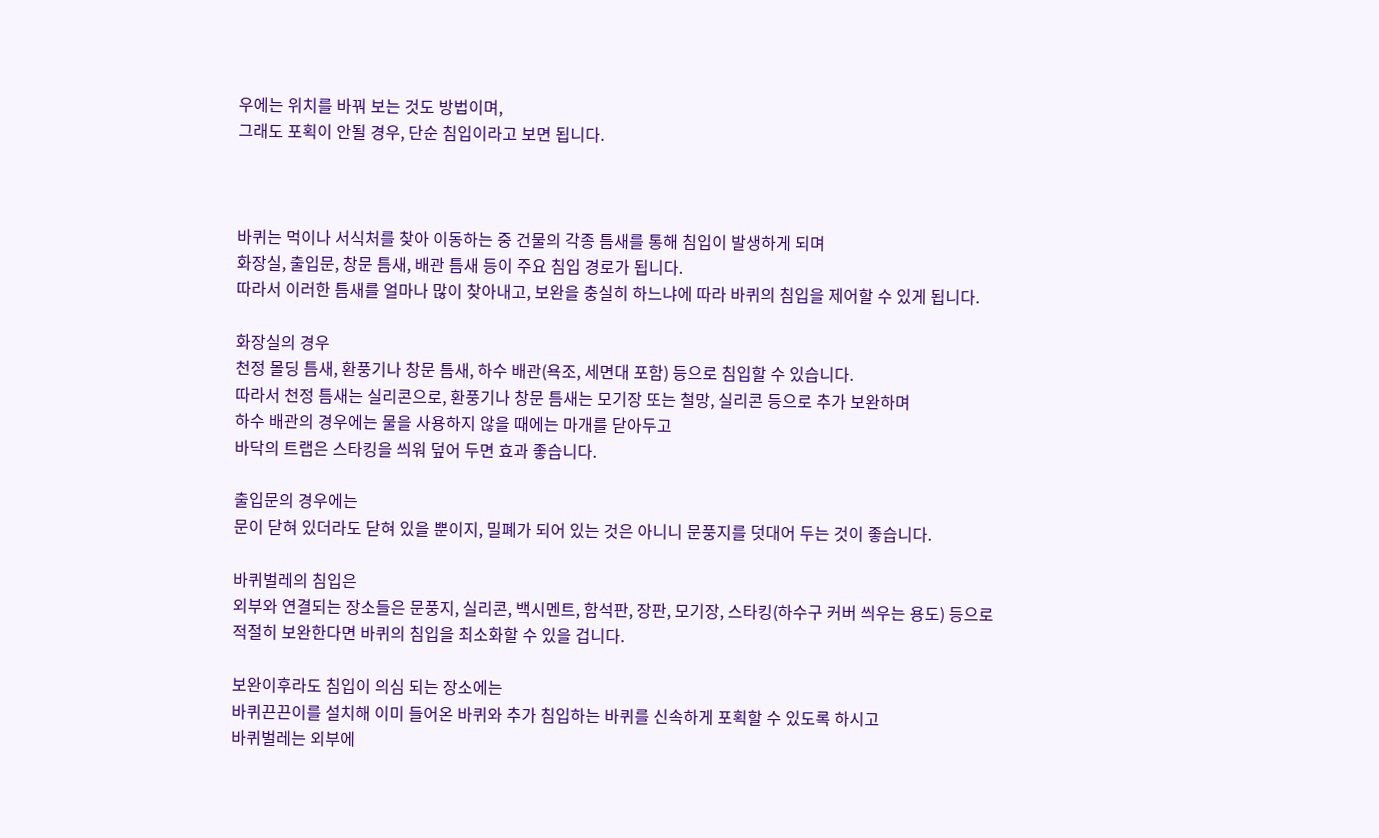우에는 위치를 바꿔 보는 것도 방법이며,
그래도 포획이 안될 경우, 단순 침입이라고 보면 됩니다.



바퀴는 먹이나 서식처를 찾아 이동하는 중 건물의 각종 틈새를 통해 침입이 발생하게 되며
화장실, 출입문, 창문 틈새, 배관 틈새 등이 주요 침입 경로가 됩니다.
따라서 이러한 틈새를 얼마나 많이 찾아내고, 보완을 충실히 하느냐에 따라 바퀴의 침입을 제어할 수 있게 됩니다.

화장실의 경우
천정 몰딩 틈새, 환풍기나 창문 틈새, 하수 배관(욕조, 세면대 포함) 등으로 침입할 수 있습니다.
따라서 천정 틈새는 실리콘으로, 환풍기나 창문 틈새는 모기장 또는 철망, 실리콘 등으로 추가 보완하며
하수 배관의 경우에는 물을 사용하지 않을 때에는 마개를 닫아두고
바닥의 트랩은 스타킹을 씌워 덮어 두면 효과 좋습니다.

출입문의 경우에는
문이 닫혀 있더라도 닫혀 있을 뿐이지, 밀폐가 되어 있는 것은 아니니 문풍지를 덧대어 두는 것이 좋습니다.

바퀴벌레의 침입은
외부와 연결되는 장소들은 문풍지, 실리콘, 백시멘트, 함석판, 장판, 모기장, 스타킹(하수구 커버 씌우는 용도) 등으로
적절히 보완한다면 바퀴의 침입을 최소화할 수 있을 겁니다.

보완이후라도 침입이 의심 되는 장소에는
바퀴끈끈이를 설치해 이미 들어온 바퀴와 추가 침입하는 바퀴를 신속하게 포획할 수 있도록 하시고
바퀴벌레는 외부에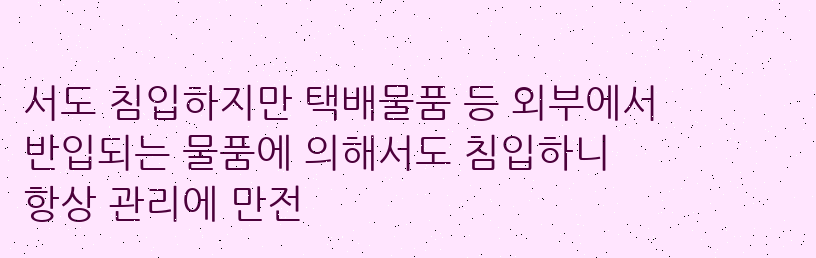서도 침입하지만 택배물품 등 외부에서 반입되는 물품에 의해서도 침입하니
항상 관리에 만전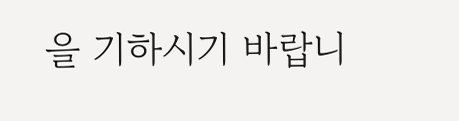을 기하시기 바랍니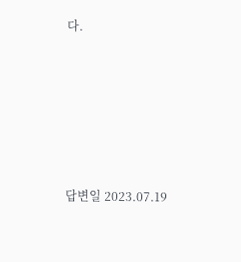다.






답변일 2023.07.19